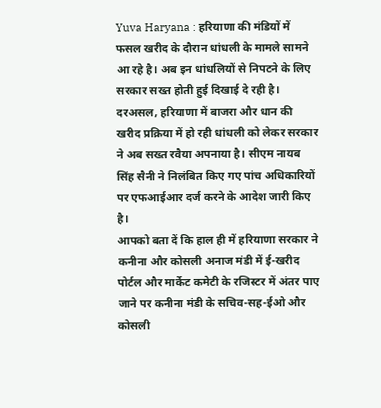Yuva Haryana : हरियाणा की मंडियों में फसल खरीद के दौरान धांधली के मामले सामने आ रहे है। अब इन धांधलियों से निपटने के लिए सरकार सख्त होती हुई दिखाई दे रही है।
दरअसल, हरियाणा में बाजरा और धान की खरीद प्रक्रिया में हो रही धांधली को लेकर सरकार ने अब सख्त रवैया अपनाया है। सीएम नायब सिंह सैनी ने निलंबित किए गए पांच अधिकारियों पर एफआईआर दर्ज करने के आदेश जारी किए है।
आपको बता दें कि हाल ही में हरियाणा सरकार ने कनीना और कोसली अनाज मंडी में ई-खरीद पोर्टल और मार्केट कमेटी के रजिस्टर में अंतर पाए जाने पर कनीना मंडी के सचिव-सह-ईओ और कोसली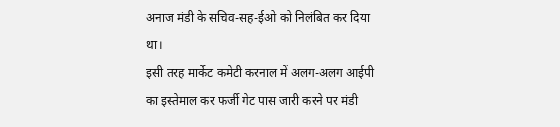अनाज मंडी के सचिव-सह-ईओ को निलंबित कर दिया था।
इसी तरह मार्केट कमेटी करनाल में अलग-अलग आईपी का इस्तेमाल कर फर्जी गेट पास जारी करने पर मंडी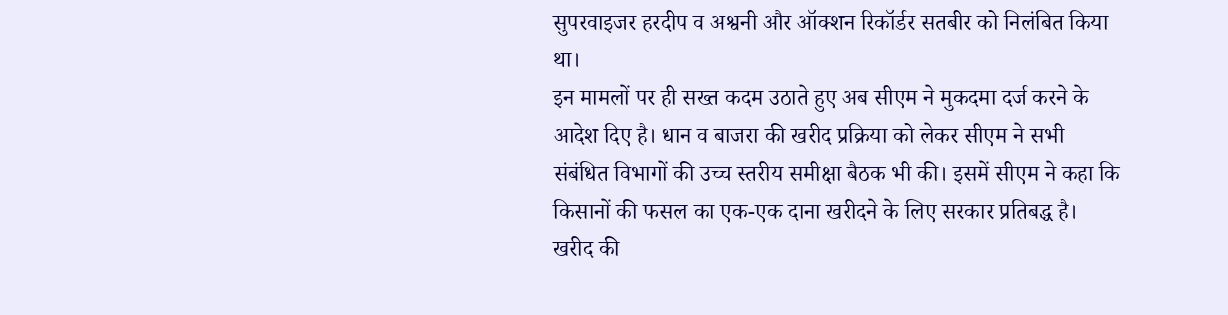सुपरवाइजर हरदीप व अश्वनी और ऑक्शन रिकॉर्डर सतबीर को निलंबित किया था।
इन मामलों पर ही सख्त कदम उठाते हुए अब सीएम ने मुकदमा दर्ज करने के आदेश दिए है। धान व बाजरा की खरीद प्रक्रिया को लेकर सीएम ने सभी संबंधित विभागों की उच्च स्तरीय समीक्षा बैठक भी की। इसमें सीएम ने कहा कि किसानों की फसल का एक-एक दाना खरीदने के लिए सरकार प्रतिबद्ध है। खरीद की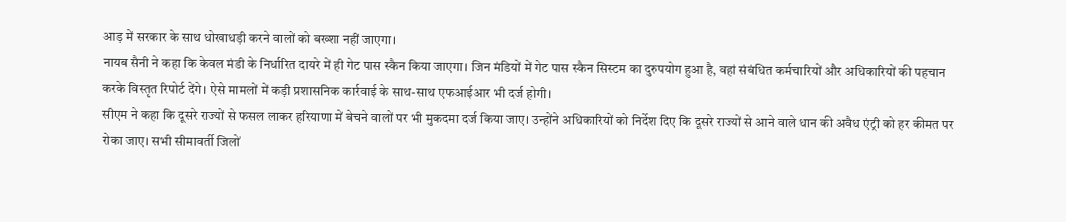आड़ में सरकार के साथ धोखाधड़ी करने वालों को बख्शा नहीं जाएगा।
नायब सैनी ने कहा कि केवल मंडी के निर्धारित दायरे में ही गेट पास स्कैन किया जाएगा। जिन मंडियों में गेट पास स्कैन सिस्टम का दुरुपयोग हुआ है, वहां संबंधित कर्मचारियों और अधिकारियों की पहचान करके विस्तृत रिपोर्ट देंगे। ऐसे मामलों में कड़ी प्रशासनिक कार्रवाई के साथ-साथ एफआईआर भी दर्ज होगी।
सीएम ने कहा कि दूसरे राज्यों से फसल लाकर हरियाणा में बेचने वालों पर भी मुकदमा दर्ज किया जाए। उन्होंने अधिकारियों को निर्देश दिए कि दूसरे राज्यों से आने वाले धान की अवैध एंट्री को हर कीमत पर रोका जाए। सभी सीमावर्ती जिलों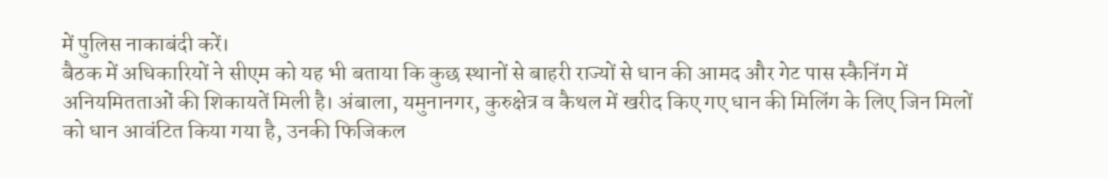में पुलिस नाकाबंदी करें।
बैठक में अधिकारियों ने सीएम को यह भी बताया कि कुछ स्थानों से बाहरी राज्यों से धान की आमद और गेट पास स्कैनिंग में अनियमितताओं की शिकायतें मिली है। अंबाला, यमुनानगर, कुरुक्षेत्र व कैथल में खरीद किए गए धान की मिलिंग के लिए जिन मिलों को धान आवंटित किया गया है, उनकी फिजिकल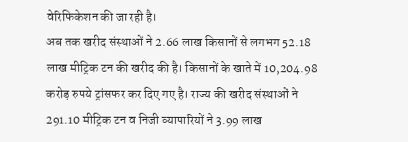वेरिफिकेशन की जा रही है।
अब तक खरीद संस्थाओं ने 2.66 लाख किसानों से लगभग 52.18 लाख मीट्रिक टन की खरीद की है। किसानों के खाते में 10,204.98 करोड़ रुपये ट्रांसफर कर दिए गए है। राज्य की खरीद संस्थाओं ने 291.10 मीट्रिक टन व निजी व्यापारियों ने 3.99 लाख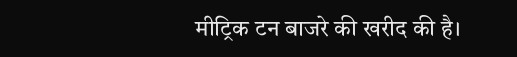मीट्रिक टन बाजरे की खरीद की है।